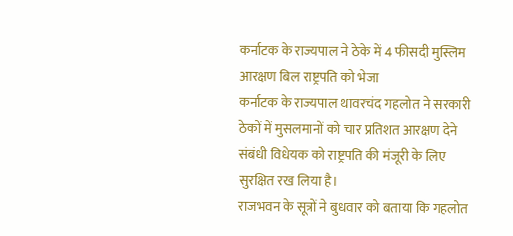कर्नाटक के राज्यपाल ने ठेके में 4 फीसदी मुस्लिम आरक्षण बिल राष्ट्रपति को भेजा
कर्नाटक के राज्यपाल थावरचंद गहलोत ने सरकारी ठेकों में मुसलमानों को चार प्रतिशत आरक्षण देने संबंधी विधेयक को राष्ट्रपति की मंजूरी के लिए सुरक्षित रख लिया है।
राजभवन के सूत्रों ने बुधवार को बताया कि गहलोत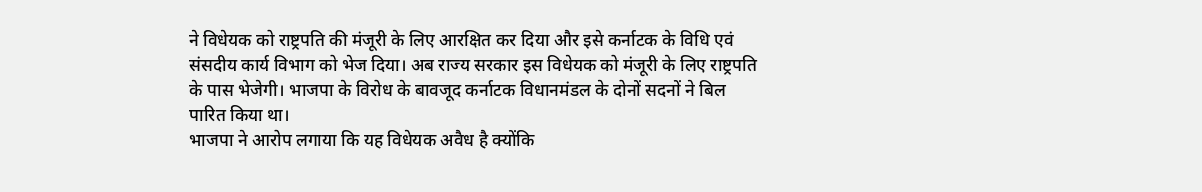ने विधेयक को राष्ट्रपति की मंजूरी के लिए आरक्षित कर दिया और इसे कर्नाटक के विधि एवं संसदीय कार्य विभाग को भेज दिया। अब राज्य सरकार इस विधेयक को मंजूरी के लिए राष्ट्रपति के पास भेजेगी। भाजपा के विरोध के बावजूद कर्नाटक विधानमंडल के दोनों सदनों ने बिल पारित किया था।
भाजपा ने आरोप लगाया कि यह विधेयक अवैध है क्योंकि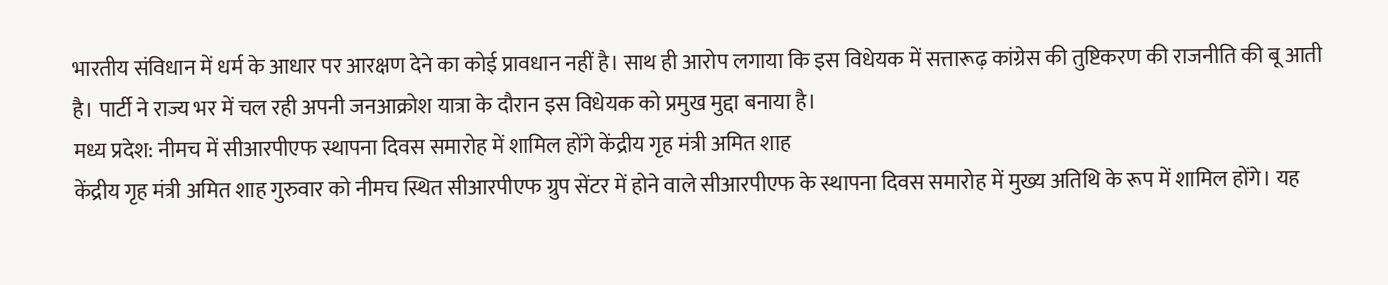भारतीय संविधान में धर्म के आधार पर आरक्षण देने का कोई प्रावधान नहीं है। साथ ही आरोप लगाया कि इस विधेयक में सत्तारूढ़ कांग्रेस की तुष्टिकरण की राजनीति की बू आती है। पार्टी ने राज्य भर में चल रही अपनी जनआक्रोश यात्रा के दौरान इस विधेयक को प्रमुख मुद्दा बनाया है।
मध्य प्रदेश: नीमच में सीआरपीएफ स्थापना दिवस समारोह में शामिल होंगे केंद्रीय गृह मंत्री अमित शाह
केंद्रीय गृह मंत्री अमित शाह गुरुवार को नीमच स्थित सीआरपीएफ ग्रुप सेंटर में होने वाले सीआरपीएफ के स्थापना दिवस समारोह में मुख्य अतिथि के रूप में शामिल होंगे। यह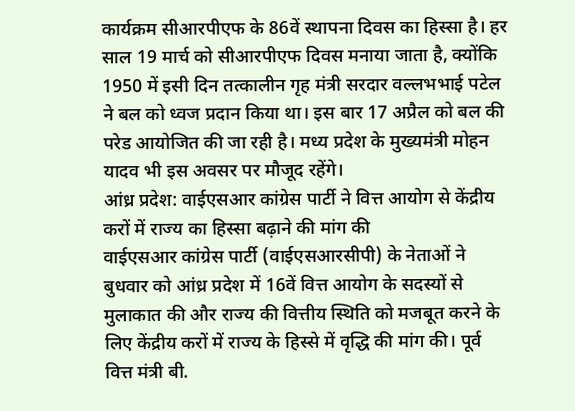कार्यक्रम सीआरपीएफ के 86वें स्थापना दिवस का हिस्सा है। हर साल 19 मार्च को सीआरपीएफ दिवस मनाया जाता है, क्योंकि 1950 में इसी दिन तत्कालीन गृह मंत्री सरदार वल्लभभाई पटेल ने बल को ध्वज प्रदान किया था। इस बार 17 अप्रैल को बल की परेड आयोजित की जा रही है। मध्य प्रदेश के मुख्यमंत्री मोहन यादव भी इस अवसर पर मौजूद रहेंगे।
आंध्र प्रदेश: वाईएसआर कांग्रेस पार्टी ने वित्त आयोग से केंद्रीय करों में राज्य का हिस्सा बढ़ाने की मांग की
वाईएसआर कांग्रेस पार्टी (वाईएसआरसीपी) के नेताओं ने बुधवार को आंध्र प्रदेश में 16वें वित्त आयोग के सदस्यों से मुलाकात की और राज्य की वित्तीय स्थिति को मजबूत करने के लिए केंद्रीय करों में राज्य के हिस्से में वृद्धि की मांग की। पूर्व वित्त मंत्री बी.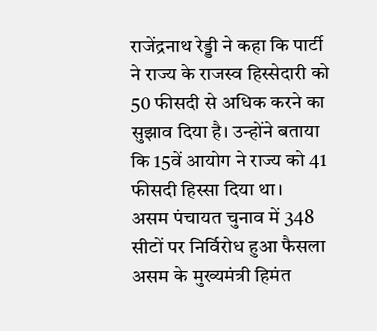राजेंद्रनाथ रेड्डी ने कहा कि पार्टी ने राज्य के राजस्व हिस्सेदारी को 50 फीसदी से अधिक करने का सुझाव दिया है। उन्होंने बताया कि 15वें आयोग ने राज्य को 41 फीसदी हिस्सा दिया था।
असम पंचायत चुनाव में 348 सीटों पर निर्विरोध हुआ फैसला
असम के मुख्यमंत्री हिमंत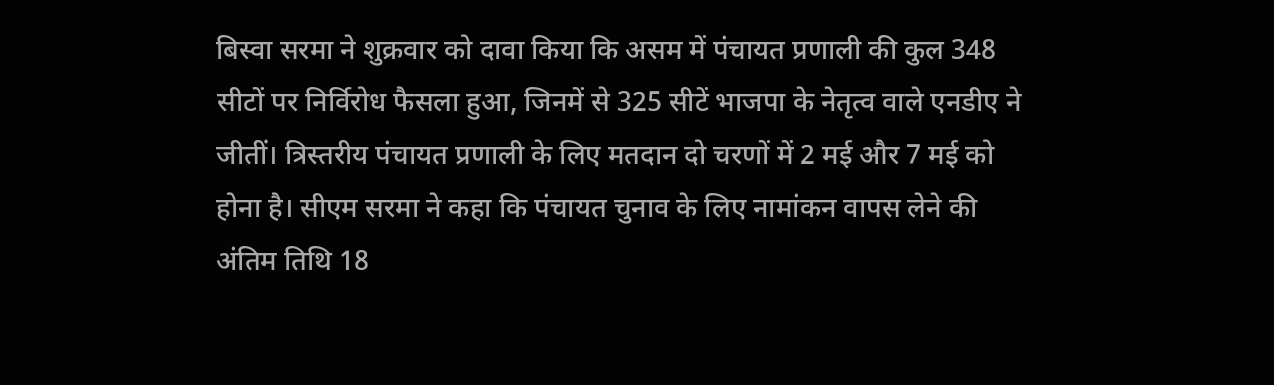बिस्वा सरमा ने शुक्रवार को दावा किया कि असम में पंचायत प्रणाली की कुल 348 सीटों पर निर्विरोध फैसला हुआ, जिनमें से 325 सीटें भाजपा के नेतृत्व वाले एनडीए ने जीतीं। त्रिस्तरीय पंचायत प्रणाली के लिए मतदान दो चरणों में 2 मई और 7 मई को होना है। सीएम सरमा ने कहा कि पंचायत चुनाव के लिए नामांकन वापस लेने की अंतिम तिथि 18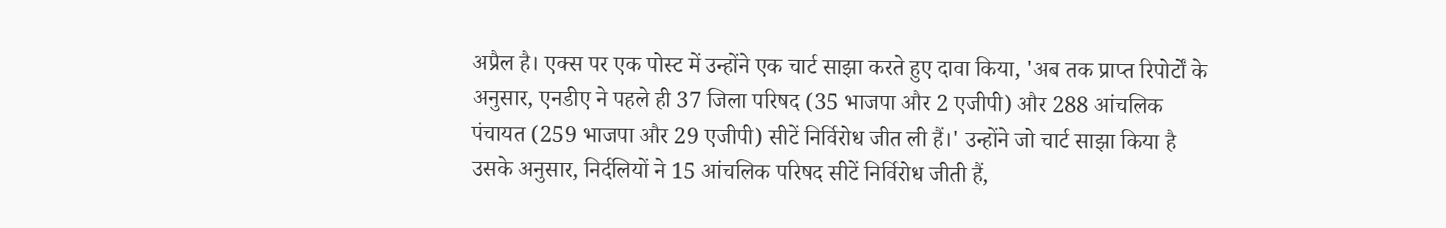अप्रैल है। एक्स पर एक पोस्ट में उन्होंने एक चार्ट साझा करते हुए दावा किया, 'अब तक प्राप्त रिपोर्टों के अनुसार, एनडीए ने पहले ही 37 जिला परिषद (35 भाजपा और 2 एजीपी) और 288 आंचलिक पंचायत (259 भाजपा और 29 एजीपी) सीटें निर्विरोध जीत ली हैं।' उन्होंने जो चार्ट साझा किया है उसके अनुसार, निर्दलियों ने 15 आंचलिक परिषद सीटें निर्विरोध जीती हैं,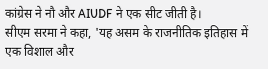कांग्रेस ने नौ और AIUDF ने एक सीट जीती है।
सीएम सरमा ने कहा, 'यह असम के राजनीतिक इतिहास में एक विशाल और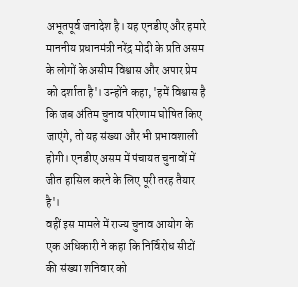अभूतपूर्व जनादेश है। यह एनडीए और हमारे माननीय प्रधानमंत्री नरेंद्र मोदी के प्रति असम के लोगों के असीम विश्वास और अपार प्रेम को दर्शाता है'। उन्होंने कहा, 'हमें विश्वास है कि जब अंतिम चुनाव परिणाम घोषित किए जाएंगे, तो यह संख्या और भी प्रभावशाली होगी। एनडीए असम में पंचायत चुनावों में जीत हासिल करने के लिए पूरी तरह तैयार है'।
वहीं इस मामले में राज्य चुनाव आयोग के एक अधिकारी ने कहा कि निर्विरोध सीटों की संख्या शनिवार को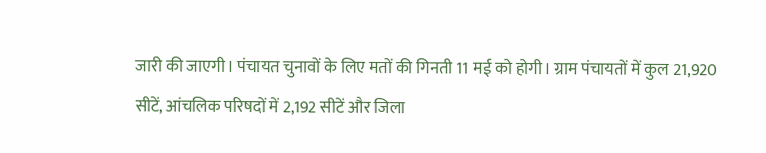जारी की जाएगी। पंचायत चुनावों के लिए मतों की गिनती 11 मई को होगी। ग्राम पंचायतों में कुल 21,920 सीटें, आंचलिक परिषदों में 2,192 सीटें और जिला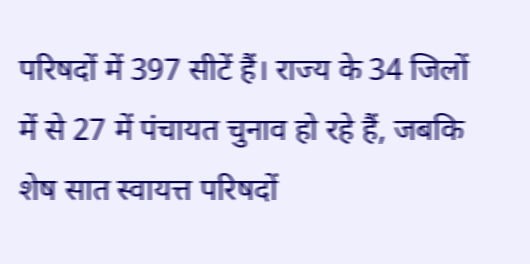परिषदों में 397 सीटें हैं। राज्य के 34 जिलों में से 27 में पंचायत चुनाव हो रहे हैं, जबकि शेष सात स्वायत्त परिषदों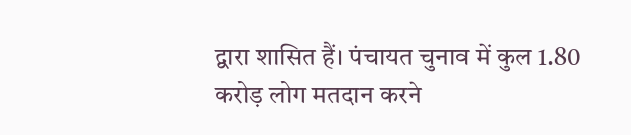द्वारा शासित हैं। पंचायत चुनाव में कुल 1.80 करोड़ लोग मतदान करने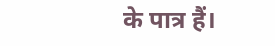के पात्र हैं।